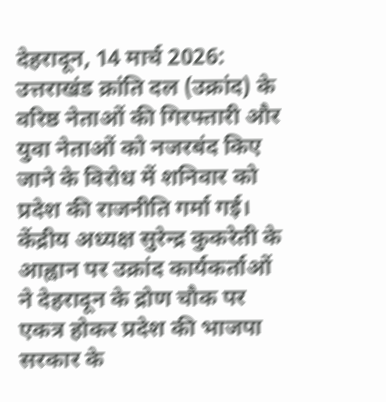देहरादून, 14 मार्च 2026: उत्तराखंड क्रांति दल (उक्रांद) के वरिष्ठ नेताओं की गिरफ्तारी और युवा नेताओं को नजरबंद किए जाने के विरोध में शनिवार को प्रदेश की राजनीति गर्मा गई। केंद्रीय अध्यक्ष सुरेन्द्र कुकरेती के आह्वान पर उक्रांद कार्यकर्ताओं ने देहरादून के द्रोण चौक पर एकत्र होकर प्रदेश की भाजपा सरकार के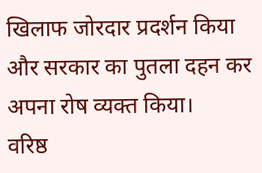खिलाफ जोरदार प्रदर्शन किया और सरकार का पुतला दहन कर अपना रोष व्यक्त किया।
वरिष्ठ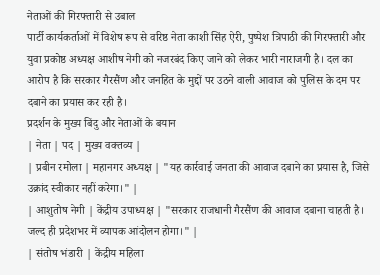नेताओं की गिरफ्तारी से उबाल
पार्टी कार्यकर्ताओं में विशेष रूप से वरिष्ठ नेता काशी सिंह ऐरी, पुष्पेश त्रिपाठी की गिरफ्तारी और युवा प्रकोष्ठ अध्यक्ष आशीष नेगी को नजरबंद किए जाने को लेकर भारी नाराजगी है। दल का आरोप है कि सरकार गैरसैंण और जनहित के मुद्दों पर उठने वाली आवाज को पुलिस के दम पर दबाने का प्रयास कर रही है।
प्रदर्शन के मुख्य बिंदु और नेताओं के बयान
| नेता | पद | मुख्य वक्तव्य |
| प्रबीन रमोला | महानगर अध्यक्ष | "यह कार्रवाई जनता की आवाज दबाने का प्रयास है, जिसे उक्रांद स्वीकार नहीं करेगा।" |
| आशुतोष नेगी | केंद्रीय उपाध्यक्ष | "सरकार राजधानी गैरसैंण की आवाज दबाना चाहती है। जल्द ही प्रदेशभर में व्यापक आंदोलन होगा।" |
| संतोष भंडारी | केंद्रीय महिला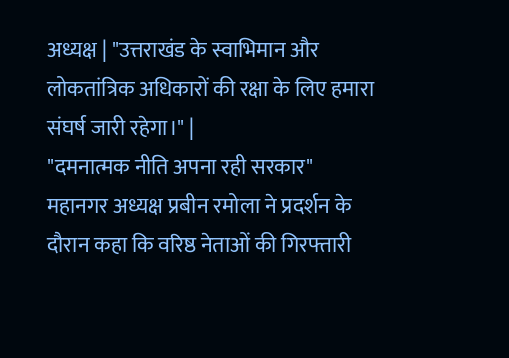अध्यक्ष | "उत्तराखंड के स्वाभिमान और लोकतांत्रिक अधिकारों की रक्षा के लिए हमारा संघर्ष जारी रहेगा।" |
"दमनात्मक नीति अपना रही सरकार"
महानगर अध्यक्ष प्रबीन रमोला ने प्रदर्शन के दौरान कहा कि वरिष्ठ नेताओं की गिरफ्तारी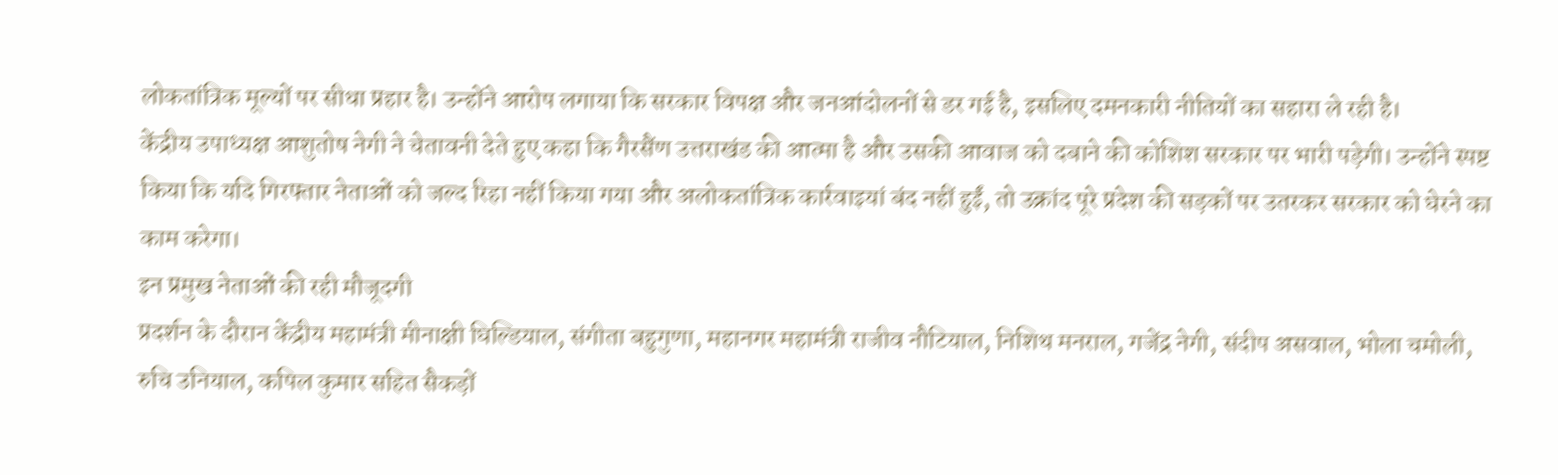लोकतांत्रिक मूल्यों पर सीधा प्रहार है। उन्होंने आरोप लगाया कि सरकार विपक्ष और जनआंदोलनों से डर गई है, इसलिए दमनकारी नीतियों का सहारा ले रही है।
केंद्रीय उपाध्यक्ष आशुतोष नेगी ने चेतावनी देते हुए कहा कि गैरसैंण उत्तराखंड की आत्मा है और उसकी आवाज को दबाने की कोशिश सरकार पर भारी पड़ेगी। उन्होंने स्पष्ट किया कि यदि गिरफ्तार नेताओं को जल्द रिहा नहीं किया गया और अलोकतांत्रिक कार्रवाइयां बंद नहीं हुईं, तो उक्रांद पूरे प्रदेश की सड़कों पर उतरकर सरकार को घेरने का काम करेगा।
इन प्रमुख नेताओं की रही मौजूदगी
प्रदर्शन के दौरान केंद्रीय महामंत्री मीनाक्षी घिल्डियाल, संगीता बहुगुणा, महानगर महामंत्री राजीव नौटियाल, निशिथ मनराल, गजेंद्र नेगी, संदीप असवाल, भोला चमोली, रुचि उनियाल, कपिल कुमार सहित सैकड़ों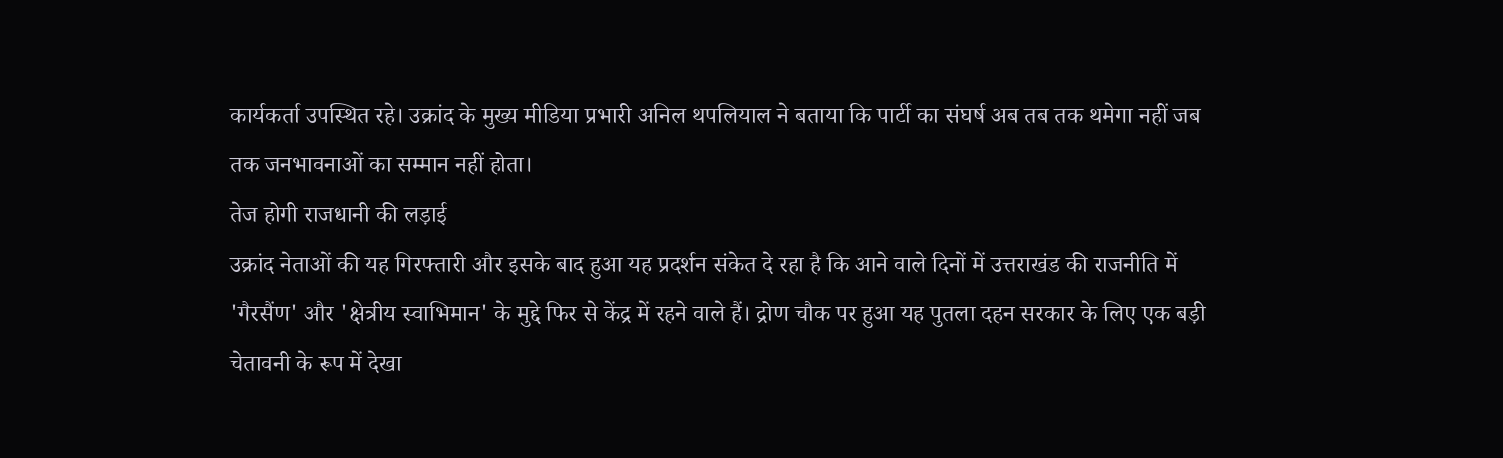कार्यकर्ता उपस्थित रहे। उक्रांद के मुख्य मीडिया प्रभारी अनिल थपलियाल ने बताया कि पार्टी का संघर्ष अब तब तक थमेगा नहीं जब तक जनभावनाओं का सम्मान नहीं होता।
तेज होगी राजधानी की लड़ाई
उक्रांद नेताओं की यह गिरफ्तारी और इसके बाद हुआ यह प्रदर्शन संकेत दे रहा है कि आने वाले दिनों में उत्तराखंड की राजनीति में 'गैरसैंण' और 'क्षेत्रीय स्वाभिमान' के मुद्दे फिर से केंद्र में रहने वाले हैं। द्रोण चौक पर हुआ यह पुतला दहन सरकार के लिए एक बड़ी चेतावनी के रूप में देखा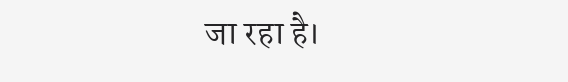जा रहा है।